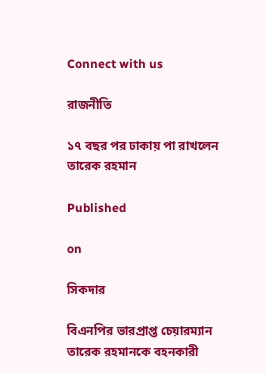Connect with us

রাজনীতি

১৭ বছর পর ঢাকায় পা রাখলেন তারেক রহমান

Published

on

সিকদার

বিএনপির ভারপ্রাপ্ত চেয়ারম্যান তারেক রহমানকে বহনকারী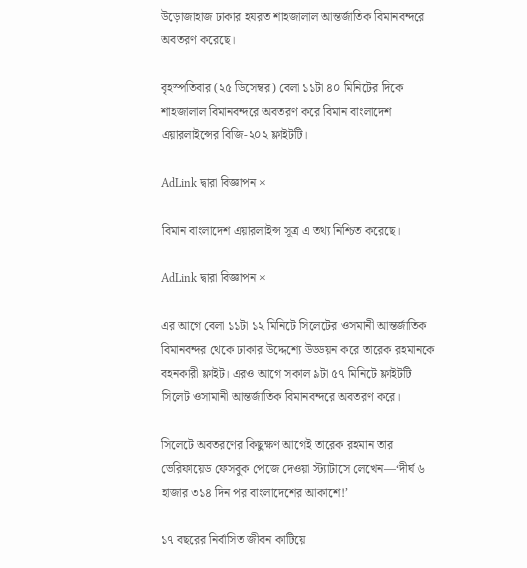উড়োজাহাজ ঢাকার হযরত শাহজালাল আন্তর্জাতিক বিমানবন্দরে অবতরণ করেছে।

বৃহস্পতিবার (২৫ ডিসেম্বর) বেলা ১১টা ৪০ মিনিটের দিকে শাহজালাল বিমানবন্দরে অবতরণ করে বিমান বাংলাদেশ এয়ারলাইন্সের বিজি-২০২ ফ্লাইটটি।

AdLink দ্বারা বিজ্ঞাপন ×

বিমান বাংলাদেশ এয়ারলাইন্স সূত্র এ তথ্য নিশ্চিত করেছে।

AdLink দ্বারা বিজ্ঞাপন ×

এর আগে বেলা ১১টা ১২ মিনিটে সিলেটের ওসমানী আন্তর্জাতিক বিমানবন্দর থেকে ঢাকার উদ্দেশ্যে উড্ডয়ন করে তারেক রহমানকে বহনকারী ফ্লাইট। এরও আগে সকাল ৯টা ৫৭ মিনিটে ফ্লাইটটি সিলেট ওসামানী আন্তর্জাতিক বিমানবন্দরে অবতরণ করে।

সিলেটে অবতরণের কিছুক্ষণ আগেই তারেক রহমান তার ভেরিফায়েড ফেসবুক পেজে দেওয়া স্ট্যাটাসে লেখেন—‘দীর্ঘ ৬ হাজার ৩১৪ দিন পর বাংলাদেশের আকাশে!’

১৭ বছরের নির্বাসিত জীবন কাটিয়ে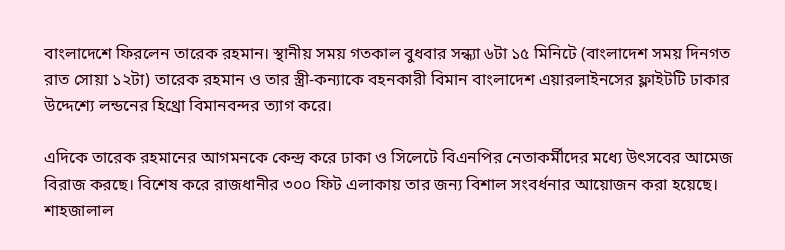বাংলাদেশে ফিরলেন তারেক রহমান। স্থানীয় সময় গতকাল বুধবার সন্ধ্যা ৬টা ১৫ মিনিটে (বাংলাদেশ সময় দিনগত রাত সোয়া ১২টা) তারেক রহমান ও তার স্ত্রী-কন্যাকে বহনকারী বিমান বাংলাদেশ এয়ারলাইনসের ফ্লাইটটি ঢাকার উদ্দেশ্যে লন্ডনের হিথ্রো বিমানবন্দর ত্যাগ করে।

এদিকে তারেক রহমানের আগমনকে কেন্দ্র করে ঢাকা ও সিলেটে বিএনপির নেতাকর্মীদের মধ্যে উৎসবের আমেজ বিরাজ করছে। বিশেষ করে রাজধানীর ৩০০ ফিট এলাকায় তার জন্য বিশাল সংবর্ধনার আয়োজন করা হয়েছে। শাহজালাল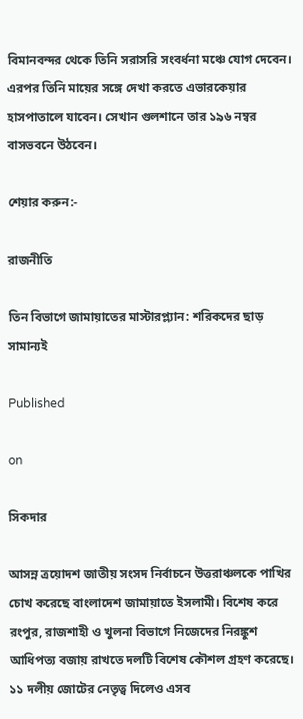বিমানবন্দর থেকে তিনি সরাসরি সংবর্ধনা মঞ্চে যোগ দেবেন। এরপর তিনি মায়ের সঙ্গে দেখা করতে এভারকেয়ার হাসপাতালে যাবেন। সেখান গুলশানে তার ১৯৬ নম্বর বাসভবনে উঠবেন।

শেয়ার করুন:-

রাজনীতি

তিন বিভাগে জামায়াতের মাস্টারপ্ল্যান: শরিকদের ছাড় সামান্যই

Published

on

সিকদার

আসন্ন ত্রয়োদশ জাতীয় সংসদ নির্বাচনে উত্তরাঞ্চলকে পাখির চোখ করেছে বাংলাদেশ জামায়াতে ইসলামী। বিশেষ করে রংপুর, রাজশাহী ও খুলনা বিভাগে নিজেদের নিরঙ্কুশ আধিপত্য বজায় রাখতে দলটি বিশেষ কৌশল গ্রহণ করেছে। ১১ দলীয় জোটের নেতৃত্ব দিলেও এসব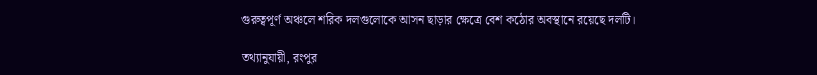গুরুত্বপূর্ণ অঞ্চলে শরিক দলগুলোকে আসন ছাড়ার ক্ষেত্রে বেশ কঠোর অবস্থানে রয়েছে দলটি।

তথ্যানুযায়ী, রংপুর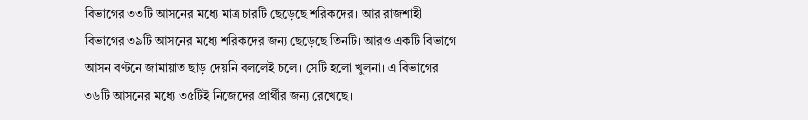বিভাগের ৩৩টি আসনের মধ্যে মাত্র চারটি ছেড়েছে শরিকদের। আর রাজশাহী বিভাগের ৩৯টি আসনের মধ্যে শরিকদের জন্য ছেড়েছে তিনটি। আরও একটি বিভাগে আসন বণ্টনে জামায়াত ছাড় দেয়নি বললেই চলে। সেটি হলো খুলনা। এ বিভাগের ৩৬টি আসনের মধ্যে ৩৫টিই নিজেদের প্রার্থীর জন্য রেখেছে।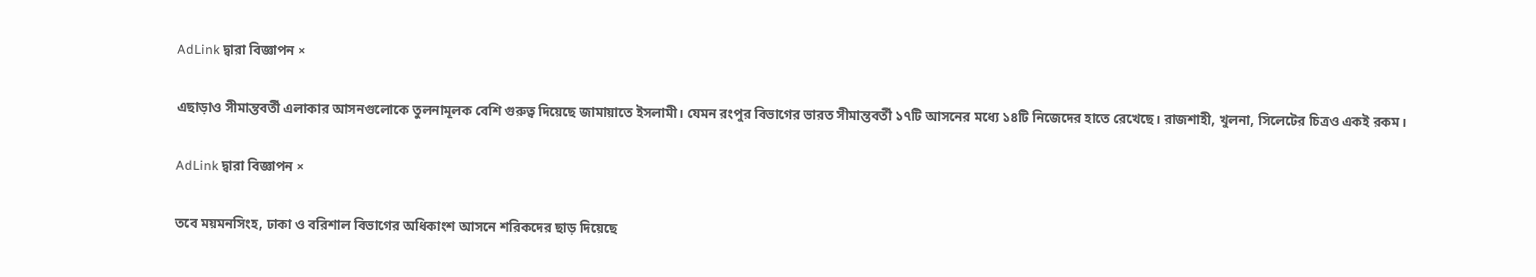AdLink দ্বারা বিজ্ঞাপন ×

এছাড়াও সীমান্তবর্তী এলাকার আসনগুলোকে তুলনামূলক বেশি গুরুত্ব দিয়েছে জামায়াতে ইসলামী। যেমন রংপুর বিভাগের ভারত সীমান্তবর্তী ১৭টি আসনের মধ্যে ১৪টি নিজেদের হাতে রেখেছে। রাজশাহী, খুলনা, সিলেটের চিত্রও একই রকম।

AdLink দ্বারা বিজ্ঞাপন ×

তবে ময়মনসিংহ, ঢাকা ও বরিশাল বিভাগের অধিকাংশ আসনে শরিকদের ছাড় দিয়েছে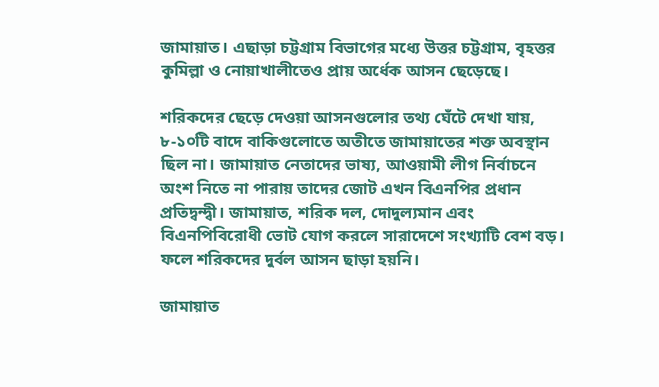জামায়াত। এছাড়া চট্টগ্রাম বিভাগের মধ্যে উত্তর চট্টগ্রাম, বৃহত্তর কুমিল্লা ও নোয়াখালীতেও প্রায় অর্ধেক আসন ছেড়েছে।

শরিকদের ছেড়ে দেওয়া আসনগুলোর তথ্য ঘেঁটে দেখা যায়, ৮-১০টি বাদে বাকিগুলোতে অতীতে জামায়াতের শক্ত অবস্থান ছিল না। জামায়াত নেতাদের ভাষ্য, আওয়ামী লীগ নির্বাচনে অংশ নিতে না পারায় তাদের জোট এখন বিএনপির প্রধান প্রতিদ্বন্দ্বী। জামায়াত, শরিক দল, দোদুল্যমান এবং বিএনপিবিরোধী ভোট যোগ করলে সারাদেশে সংখ্যাটি বেশ বড়। ফলে শরিকদের দুর্বল আসন ছাড়া হয়নি।

জামায়াত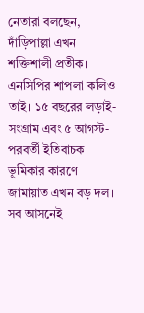নেতারা বলছেন, দাঁড়িপাল্লা এখন শক্তিশালী প্রতীক। এনসিপির শাপলা কলিও তাই। ১৫ বছরের লড়াই-সংগ্রাম এবং ৫ আগস্ট-পরবর্তী ইতিবাচক ভূমিকার কারণে জামায়াত এখন বড় দল। সব আসনেই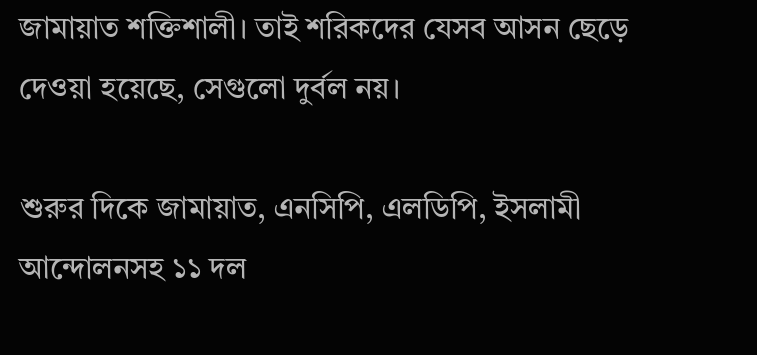জামায়াত শক্তিশালী। তাই শরিকদের যেসব আসন ছেড়ে দেওয়া হয়েছে, সেগুলো দুর্বল নয়।

শুরুর দিকে জামায়াত, এনসিপি, এলডিপি, ইসলামী আন্দোলনসহ ১১ দল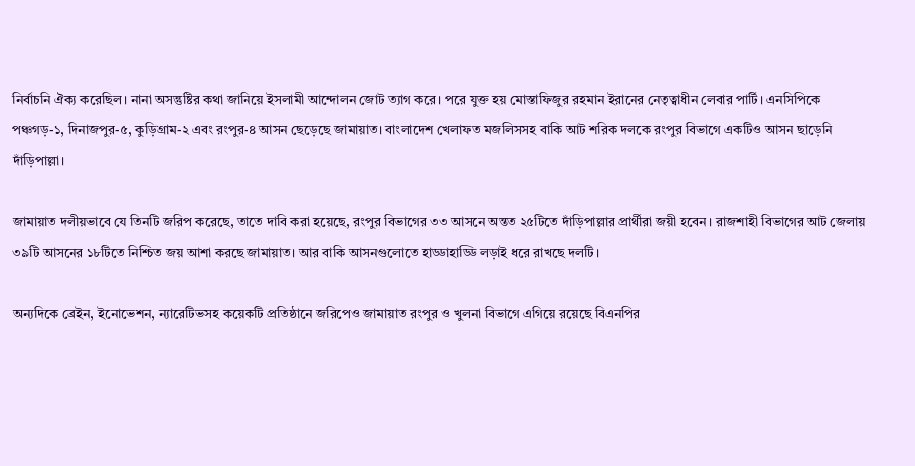নির্বাচনি ঐক্য করেছিল। নানা অসন্তুষ্টির কথা জানিয়ে ইসলামী আন্দোলন জোট ত্যাগ করে। পরে যুক্ত হয় মোস্তাফিজুর রহমান ইরানের নেতৃত্বাধীন লেবার পার্টি। এনসিপিকে পঞ্চগড়-১, দিনাজপুর-৫, কুড়িগ্রাম-২ এবং রংপুর-৪ আসন ছেড়েছে জামায়াত। বাংলাদেশ খেলাফত মজলিসসহ বাকি আট শরিক দলকে রংপুর বিভাগে একটিও আসন ছাড়েনি দাঁড়িপাল্লা।

জামায়াত দলীয়ভাবে যে তিনটি জরিপ করেছে, তাতে দাবি করা হয়েছে, রংপুর বিভাগের ৩৩ আসনে অন্তত ২৫টিতে দাঁড়িপাল্লার প্রার্থীরা জয়ী হবেন। রাজশাহী বিভাগের আট জেলায় ৩৯টি আসনের ১৮টিতে নিশ্চিত জয় আশা করছে জামায়াত। আর বাকি আসনগুলোতে হাড্ডাহাড্ডি লড়াই ধরে রাখছে দলটি।

অন্যদিকে ব্রেইন, ইনোভেশন, ন্যারেটিভসহ কয়েকটি প্রতিষ্ঠানে জরিপেও জামায়াত রংপুর ও খুলনা বিভাগে এগিয়ে রয়েছে বিএনপির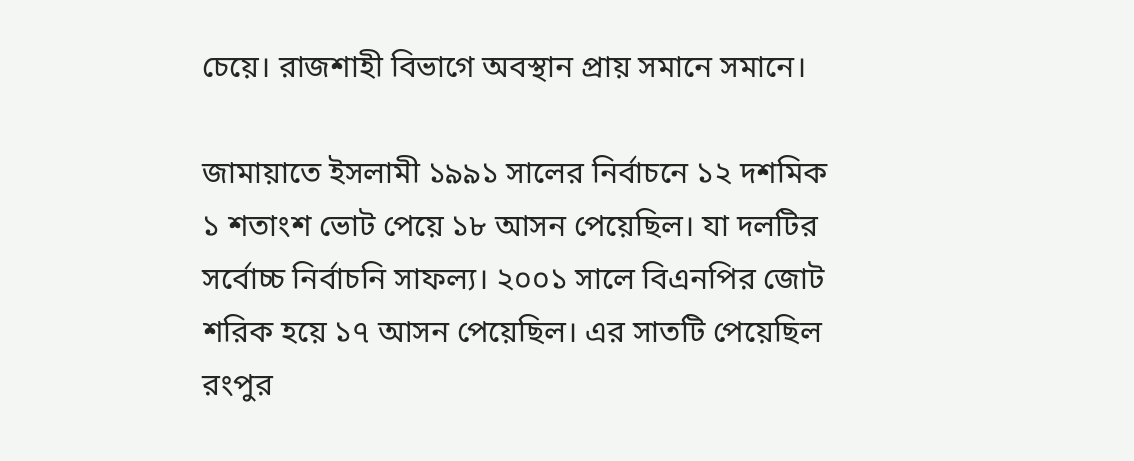চেয়ে। রাজশাহী বিভাগে অবস্থান প্রায় সমানে সমানে।

জামায়াতে ইসলামী ১৯৯১ সালের নির্বাচনে ১২ দশমিক ১ শতাংশ ভোট পেয়ে ১৮ আসন পেয়েছিল। যা দলটির সর্বোচ্চ নির্বাচনি সাফল্য। ২০০১ সালে বিএনপির জোট শরিক হয়ে ১৭ আসন পেয়েছিল। এর সাতটি পেয়েছিল রংপুর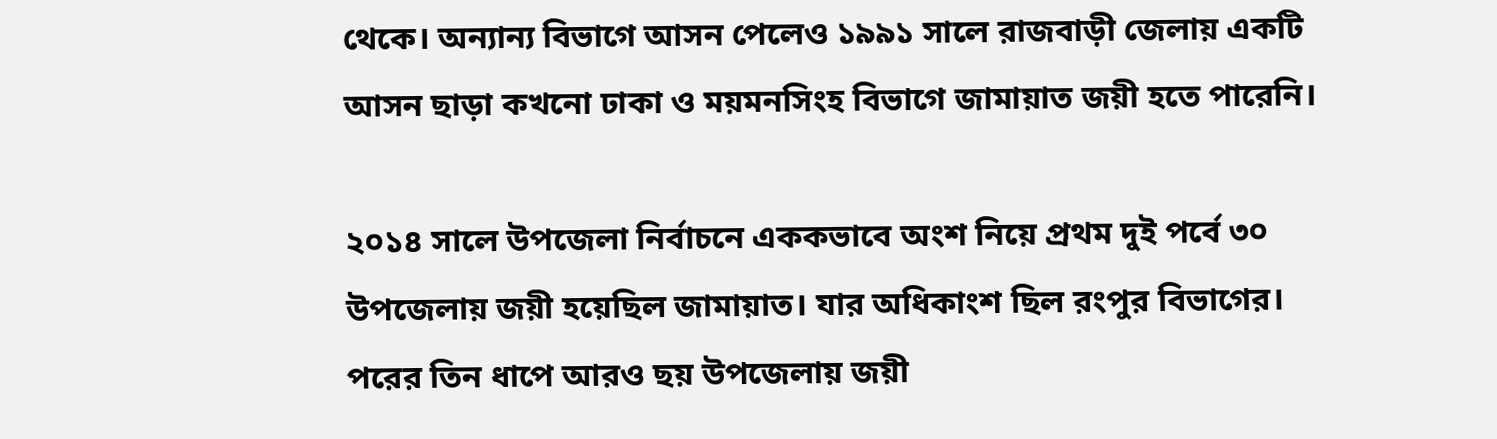থেকে। অন্যান্য বিভাগে আসন পেলেও ১৯৯১ সালে রাজবাড়ী জেলায় একটি আসন ছাড়া কখনো ঢাকা ও ময়মনসিংহ বিভাগে জামায়াত জয়ী হতে পারেনি।

২০১৪ সালে উপজেলা নির্বাচনে এককভাবে অংশ নিয়ে প্রথম দুই পর্বে ৩০ উপজেলায় জয়ী হয়েছিল জামায়াত। যার অধিকাংশ ছিল রংপুর বিভাগের। পরের তিন ধাপে আরও ছয় উপজেলায় জয়ী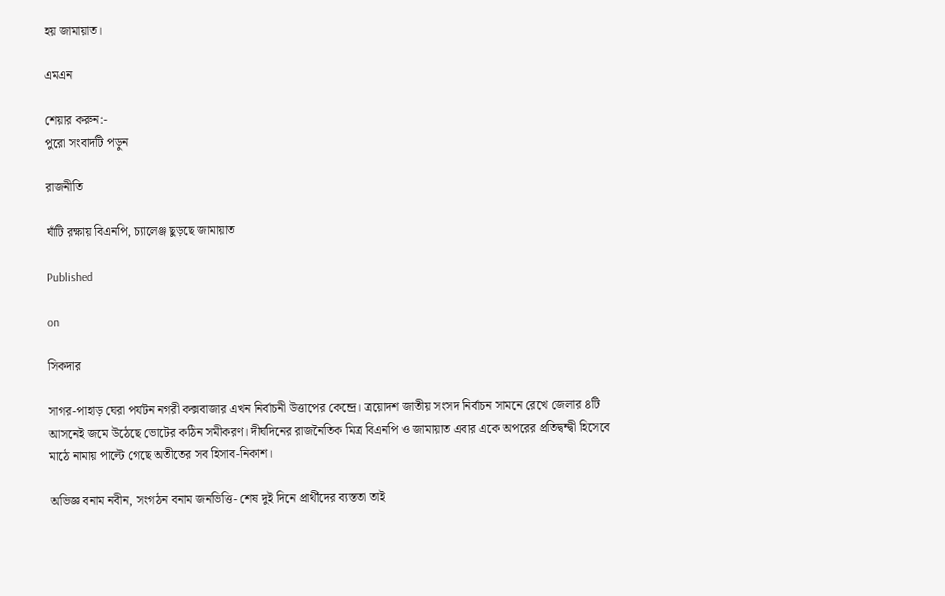হয় জামায়াত।

এমএন

শেয়ার করুন:-
পুরো সংবাদটি পড়ুন

রাজনীতি

ঘাঁটি রক্ষায় বিএনপি, চ্যালেঞ্জ ছুড়ছে জামায়াত

Published

on

সিকদার

সাগর-পাহাড় ঘেরা পর্যটন নগরী কক্সবাজার এখন নির্বাচনী উত্তাপের কেন্দ্রে। ত্রয়োদশ জাতীয় সংসদ নির্বাচন সামনে রেখে জেলার ৪টি আসনেই জমে উঠেছে ভোটের কঠিন সমীকরণ। দীর্ঘদিনের রাজনৈতিক মিত্র বিএনপি ও জামায়াত এবার একে অপরের প্রতিদ্বন্দ্বী হিসেবে মাঠে নামায় পাল্টে গেছে অতীতের সব হিসাব-নিকাশ।

অভিজ্ঞ বনাম নবীন, সংগঠন বনাম জনভিত্তি- শেষ দুই দিনে প্রার্থীদের ব্যস্ততা তাই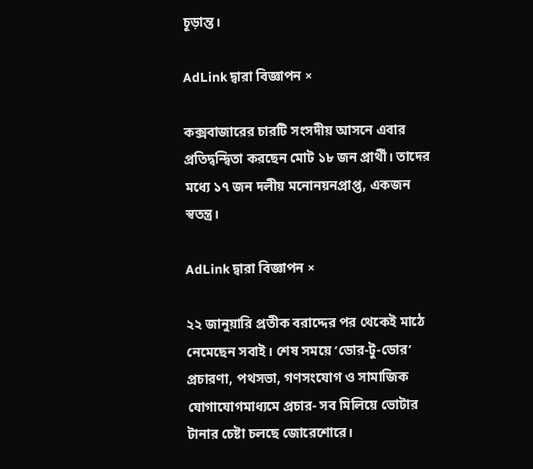চূড়ান্ত।

AdLink দ্বারা বিজ্ঞাপন ×

কক্সবাজারের চারটি সংসদীয় আসনে এবার প্রতিদ্বন্দ্বিতা করছেন মোট ১৮ জন প্রার্থী। তাদের মধ্যে ১৭ জন দলীয় মনোনয়নপ্রাপ্ত, একজন স্বতন্ত্র।

AdLink দ্বারা বিজ্ঞাপন ×

২২ জানুয়ারি প্রতীক বরাদ্দের পর থেকেই মাঠে নেমেছেন সবাই। শেষ সময়ে ‘ডোর-টু-ডোর’ প্রচারণা, পথসভা, গণসংযোগ ও সামাজিক যোগাযোগমাধ্যমে প্রচার- সব মিলিয়ে ভোটার টানার চেষ্টা চলছে জোরেশোরে।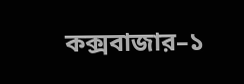কক্সবাজার–১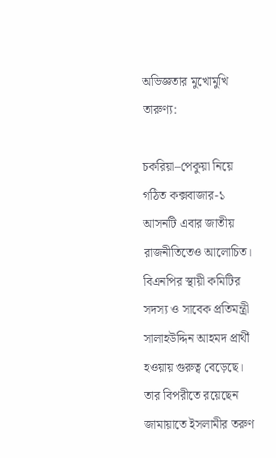অভিজ্ঞতার মুখোমুখি তারুণ্য:

চকরিয়া–পেকুয়া নিয়ে গঠিত কক্সবাজার-১ আসনটি এবার জাতীয় রাজনীতিতেও আলোচিত। বিএনপির স্থায়ী কমিটির সদস্য ও সাবেক প্রতিমন্ত্রী সালাহউদ্দিন আহমদ প্রার্থী হওয়ায় গুরুত্ব বেড়েছে। তার বিপরীতে রয়েছেন জামায়াতে ইসলামীর তরুণ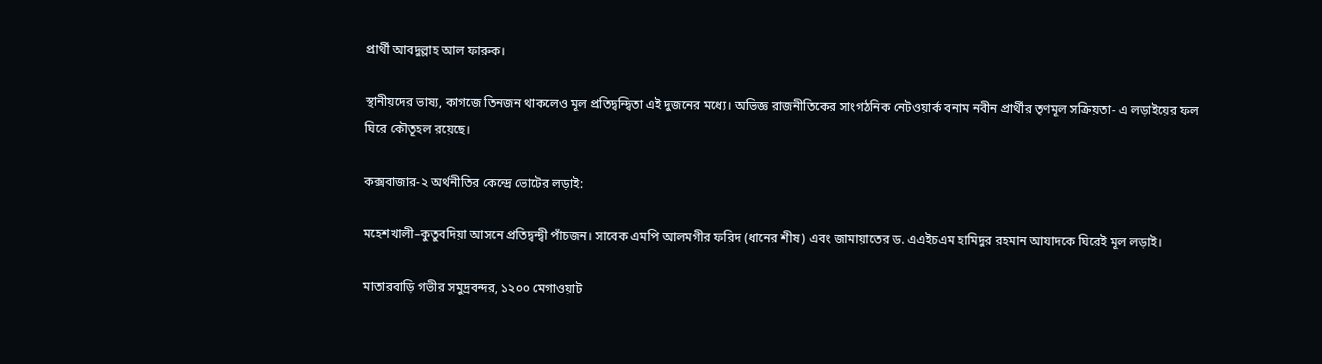প্রার্থী আবদুল্লাহ আল ফারুক।

স্থানীয়দের ভাষ্য, কাগজে তিনজন থাকলেও মূল প্রতিদ্বন্দ্বিতা এই দুজনের মধ্যে। অভিজ্ঞ রাজনীতিকের সাংগঠনিক নেটওয়ার্ক বনাম নবীন প্রার্থীর তৃণমূল সক্রিয়তা- এ লড়াইয়ের ফল ঘিরে কৌতূহল রয়েছে।

কক্সবাজার-২ অর্থনীতির কেন্দ্রে ভোটের লড়াই:

মহেশখালী–কুতুবদিয়া আসনে প্রতিদ্বন্দ্বী পাঁচজন। সাবেক এমপি আলমগীর ফরিদ (ধানের শীষ) এবং জামায়াতের ড. এএইচএম হামিদুর রহমান আযাদকে ঘিরেই মূল লড়াই।

মাতারবাড়ি গভীর সমুদ্রবন্দর, ১২০০ মেগাওয়াট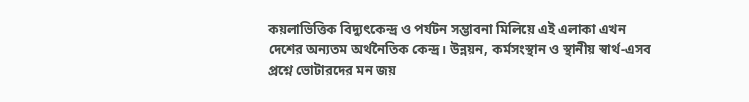কয়লাভিত্তিক বিদ্যুৎকেন্দ্র ও পর্যটন সম্ভাবনা মিলিয়ে এই এলাকা এখন দেশের অন্যতম অর্থনৈতিক কেন্দ্র। উন্নয়ন, কর্মসংস্থান ও স্থানীয় স্বার্থ-এসব প্রশ্নে ভোটারদের মন জয়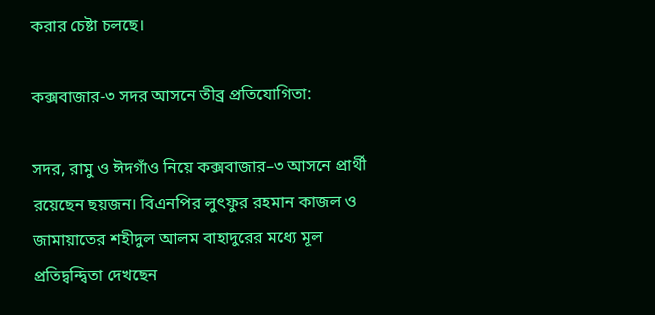করার চেষ্টা চলছে।

কক্সবাজার-৩ সদর আসনে তীব্র প্রতিযোগিতা:

সদর, রামু ও ঈদগাঁও নিয়ে কক্সবাজার–৩ আসনে প্রার্থী রয়েছেন ছয়জন। বিএনপির লুৎফুর রহমান কাজল ও জামায়াতের শহীদুল আলম বাহাদুরের মধ্যে মূল প্রতিদ্বন্দ্বিতা দেখছেন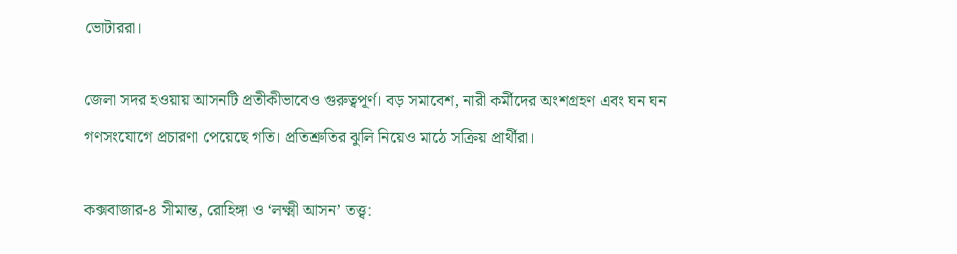ভোটাররা।

জেলা সদর হওয়ায় আসনটি প্রতীকীভাবেও গুরুত্বপূর্ণ। বড় সমাবেশ, নারী কর্মীদের অংশগ্রহণ এবং ঘন ঘন গণসংযোগে প্রচারণা পেয়েছে গতি। প্রতিশ্রুতির ঝুলি নিয়েও মাঠে সক্রিয় প্রার্থীরা।

কক্সবাজার-৪ সীমান্ত, রোহিঙ্গা ও ‘লক্ষ্মী আসন’ তত্ত্ব: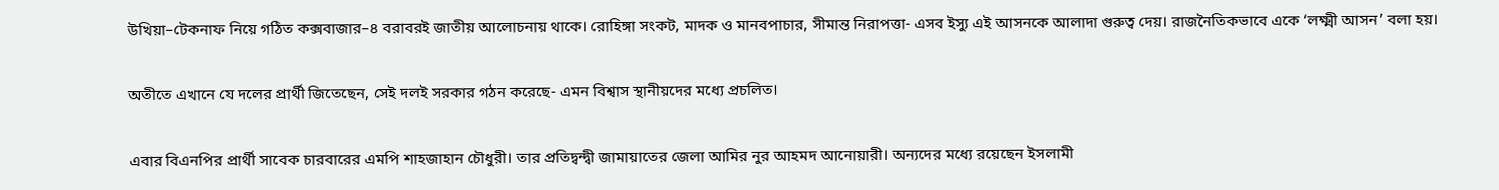উখিয়া–টেকনাফ নিয়ে গঠিত কক্সবাজার–৪ বরাবরই জাতীয় আলোচনায় থাকে। রোহিঙ্গা সংকট, মাদক ও মানবপাচার, সীমান্ত নিরাপত্তা- এসব ইস্যু এই আসনকে আলাদা গুরুত্ব দেয়। রাজনৈতিকভাবে একে ‘লক্ষ্মী আসন’ বলা হয়।

অতীতে এখানে যে দলের প্রার্থী জিতেছেন, সেই দলই সরকার গঠন করেছে- এমন বিশ্বাস স্থানীয়দের মধ্যে প্রচলিত।

এবার বিএনপির প্রার্থী সাবেক চারবারের এমপি শাহজাহান চৌধুরী। তার প্রতিদ্বন্দ্বী জামায়াতের জেলা আমির নুর আহমদ আনোয়ারী। অন্যদের মধ্যে রয়েছেন ইসলামী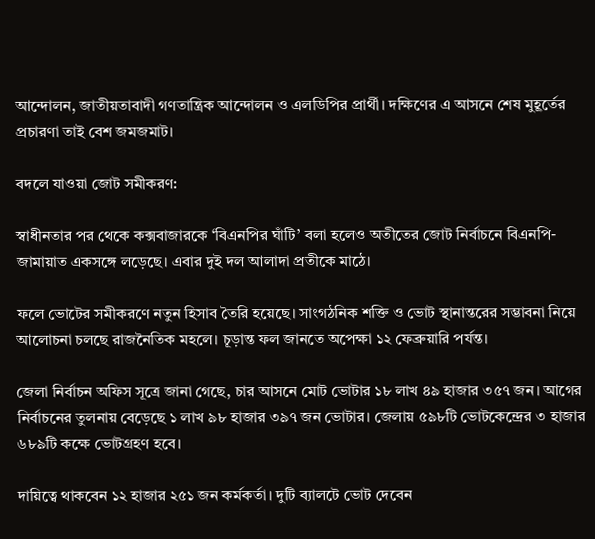আন্দোলন, জাতীয়তাবাদী গণতান্ত্রিক আন্দোলন ও এলডিপির প্রার্থী। দক্ষিণের এ আসনে শেষ মুহূর্তের প্রচারণা তাই বেশ জমজমাট।

বদলে যাওয়া জোট সমীকরণ:

স্বাধীনতার পর থেকে কক্সবাজারকে ‘বিএনপির ঘাঁটি’ বলা হলেও অতীতের জোট নির্বাচনে বিএনপি-জামায়াত একসঙ্গে লড়েছে। এবার দুই দল আলাদা প্রতীকে মাঠে।

ফলে ভোটের সমীকরণে নতুন হিসাব তৈরি হয়েছে। সাংগঠনিক শক্তি ও ভোট স্থানান্তরের সম্ভাবনা নিয়ে আলোচনা চলছে রাজনৈতিক মহলে। চূড়ান্ত ফল জানতে অপেক্ষা ১২ ফেব্রুয়ারি পর্যন্ত।

জেলা নির্বাচন অফিস সূত্রে জানা গেছে, চার আসনে মোট ভোটার ১৮ লাখ ৪৯ হাজার ৩৫৭ জন। আগের নির্বাচনের তুলনায় বেড়েছে ১ লাখ ৯৮ হাজার ৩৯৭ জন ভোটার। জেলায় ৫৯৮টি ভোটকেন্দ্রের ৩ হাজার ৬৮৯টি কক্ষে ভোটগ্রহণ হবে।

দায়িত্বে থাকবেন ১২ হাজার ২৫১ জন কর্মকর্তা। দুটি ব্যালটে ভোট দেবেন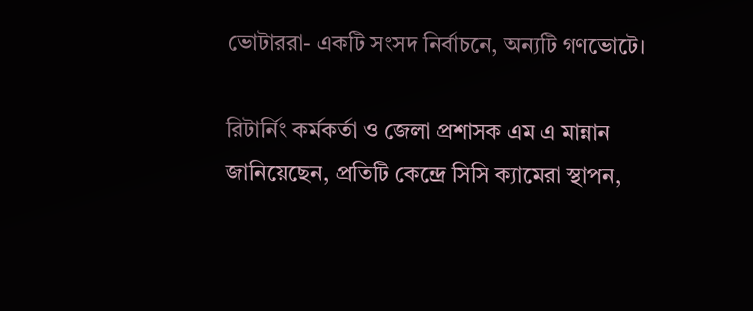ভোটাররা- একটি সংসদ নির্বাচনে, অন্যটি গণভোটে।

রিটার্নিং কর্মকর্তা ও জেলা প্রশাসক এম এ মান্নান জানিয়েছেন, প্রতিটি কেন্দ্রে সিসি ক্যামেরা স্থাপন,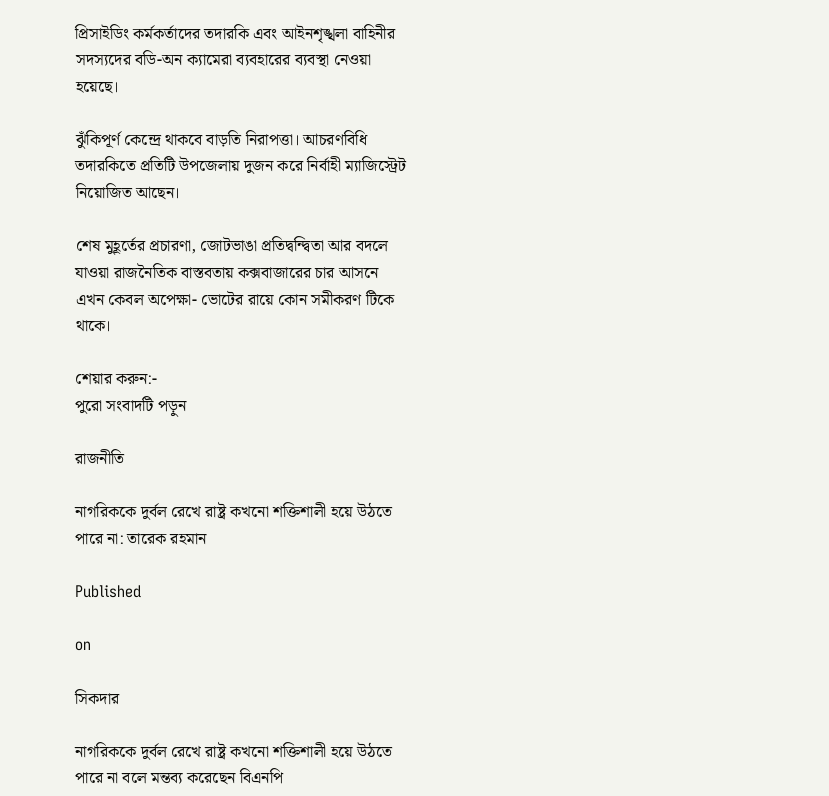প্রিসাইডিং কর্মকর্তাদের তদারকি এবং আইনশৃঙ্খলা বাহিনীর সদস্যদের বডি-অন ক্যামেরা ব্যবহারের ব্যবস্থা নেওয়া হয়েছে।

ঝুঁকিপূর্ণ কেন্দ্রে থাকবে বাড়তি নিরাপত্তা। আচরণবিধি তদারকিতে প্রতিটি উপজেলায় দুজন করে নির্বাহী ম্যাজিস্ট্রেট নিয়োজিত আছেন।

শেষ মুহূর্তের প্রচারণা, জোটভাঙা প্রতিদ্বন্দ্বিতা আর বদলে যাওয়া রাজনৈতিক বাস্তবতায় কক্সবাজারের চার আসনে এখন কেবল অপেক্ষা- ভোটের রায়ে কোন সমীকরণ টিকে থাকে।

শেয়ার করুন:-
পুরো সংবাদটি পড়ুন

রাজনীতি

নাগরিককে দুর্বল রেখে রাষ্ট্র কখনো শক্তিশালী হয়ে উঠতে পারে না: তারেক রহমান

Published

on

সিকদার

নাগরিককে দুর্বল রেখে রাষ্ট্র কখনো শক্তিশালী হয়ে উঠতে পারে না বলে মন্তব্য করেছেন বিএনপি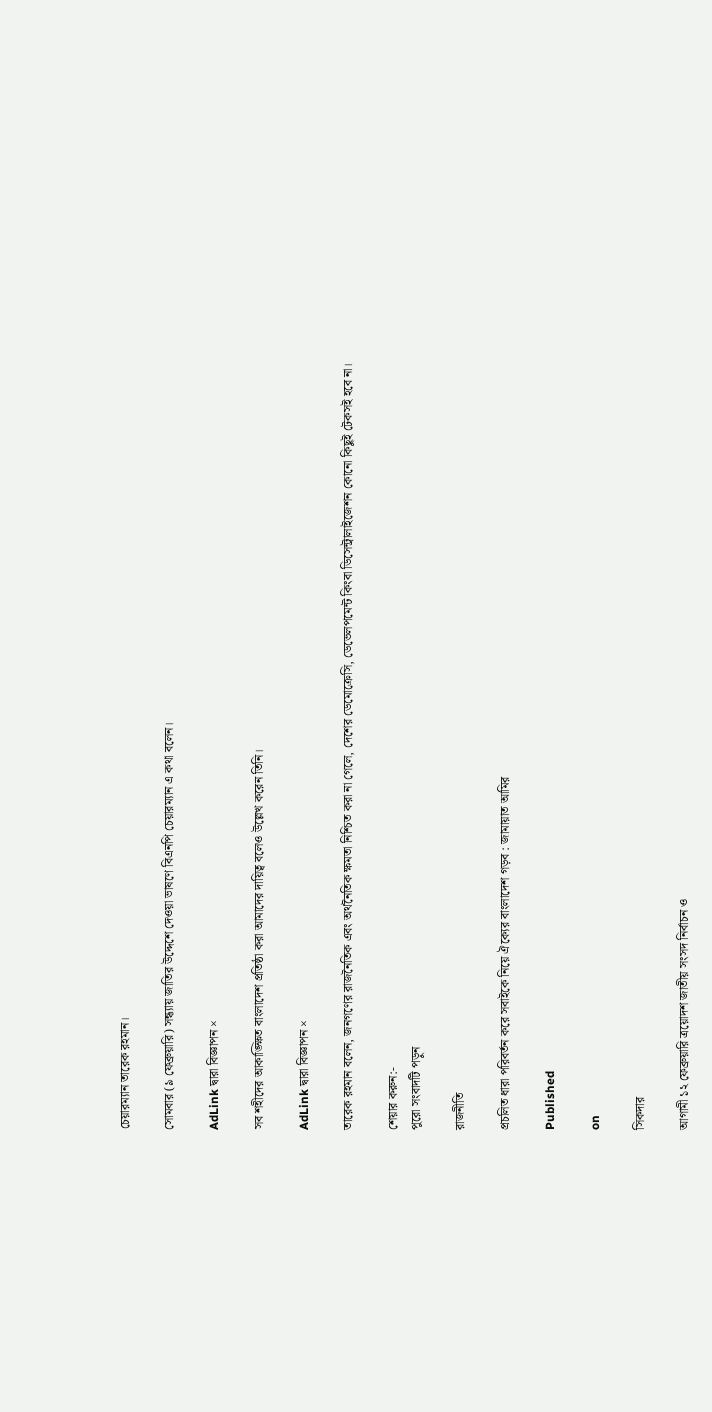চেয়ারম্যান তারেক রহমান।

সোমবার (৯ ফেব্রুয়ারি) সন্ধ্যায় জাতির উদ্দেশে দেওয়া ভাষণে বিএনপি চেয়ারম্যান এ কথা বলেন।

AdLink দ্বারা বিজ্ঞাপন ×

সব শহীদের আকাঙ্ক্ষিত বাংলাদেশ প্রতিষ্ঠা করা আমাদের দায়িত্ব বলেও উল্লেখ করেন তিনি।

AdLink দ্বারা বিজ্ঞাপন ×

তারেক রহমান বলেন, জনগণের রাজনৈতিক এবং অর্থনৈতিক ক্ষমতা নিশ্চিত করা না গেলে, দেশের ডেমোক্রেসি, ডেভেলপমেন্ট কিংবা ডিসেন্ট্রালাইজেশন কোনো কিছুই টেকসই হবে না।

শেয়ার করুন:-
পুরো সংবাদটি পড়ুন

রাজনীতি

প্রচলিত ধারা পরিবর্তন করে সবাইকে নিয়ে ঐক্যের বাংলাদেশ গড়ব : জামায়াত আমির

Published

on

সিকদার

আগামী ১২ ফেব্রুয়ারি ত্রয়োদশ জাতীয় সংসদ নির্বাচন ও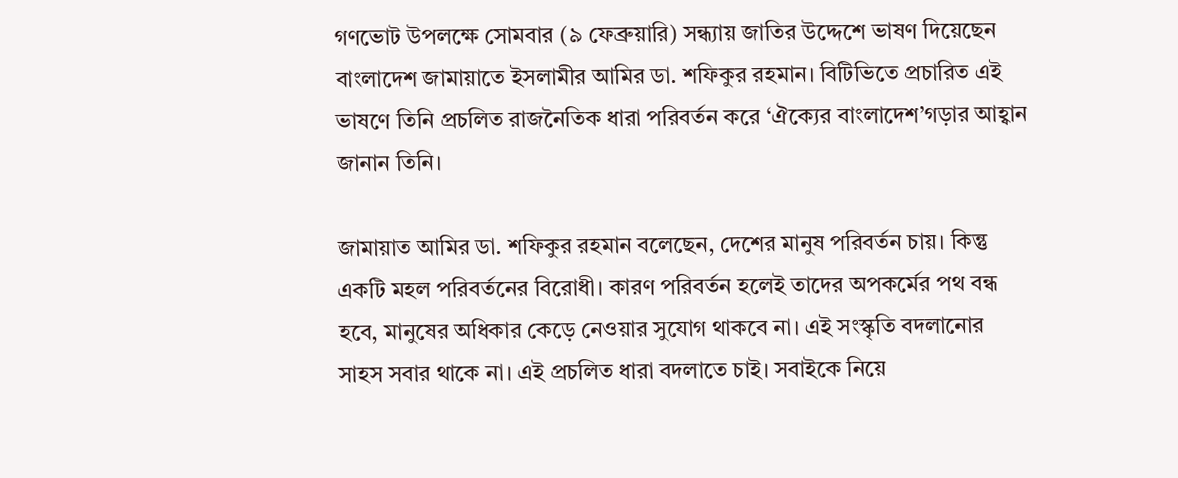গণভোট উপলক্ষে সোমবার (৯ ফেব্রুয়ারি) সন্ধ্যায় জাতির উদ্দেশে ভাষণ দিয়েছেন বাংলাদেশ জামায়াতে ইসলামীর আমির ডা. শফিকুর রহমান। বিটিভিতে প্রচারিত এই ভাষণে তিনি প্রচলিত রাজনৈতিক ধারা পরিবর্তন করে ‘ঐক্যের বাংলাদেশ’গড়ার আহ্বান জানান তিনি।

জামায়াত আমির ডা. শফিকুর রহমান বলেছেন, দেশের মানুষ পরিবর্তন চায়। কিন্তু একটি মহল পরিবর্তনের বিরোধী। কারণ পরিবর্তন হলেই তাদের অপকর্মের পথ বন্ধ হবে, মানুষের অধিকার কেড়ে নেওয়ার সুযোগ থাকবে না। এই সংস্কৃতি বদলানোর সাহস সবার থাকে না। এই প্রচলিত ধারা বদলাতে চাই। সবাইকে নিয়ে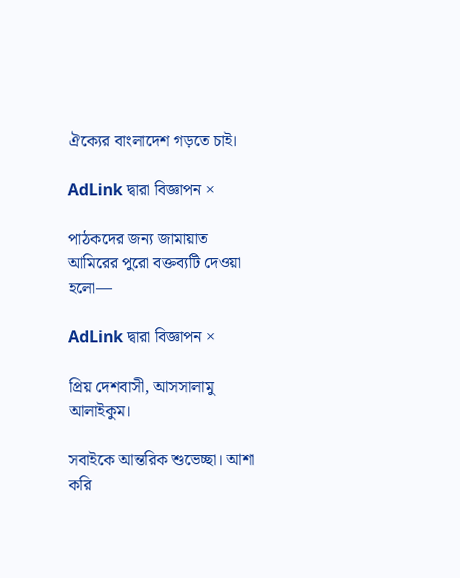ঐক্যের বাংলাদেশ গড়তে চাই।

AdLink দ্বারা বিজ্ঞাপন ×

পাঠকদের জন্য জামায়াত আমিরের পুরো বক্তব্যটি দেওয়া হলো—

AdLink দ্বারা বিজ্ঞাপন ×

প্রিয় দেশবাসী, আসসালামু আলাইকুম।

সবাইকে আন্তরিক শুভেচ্ছা। আশা করি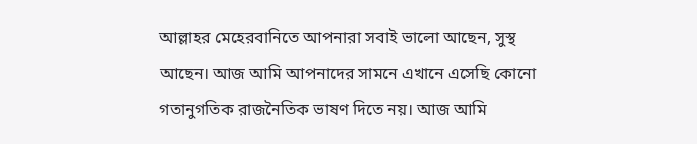আল্লাহর মেহেরবানিতে আপনারা সবাই ভালো আছেন, সুস্থ আছেন। আজ আমি আপনাদের সামনে এখানে এসেছি কোনো গতানুগতিক রাজনৈতিক ভাষণ দিতে নয়। আজ আমি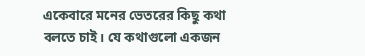একেবারে মনের ভেতরের কিছু কথা বলতে চাই। যে কথাগুলো একজন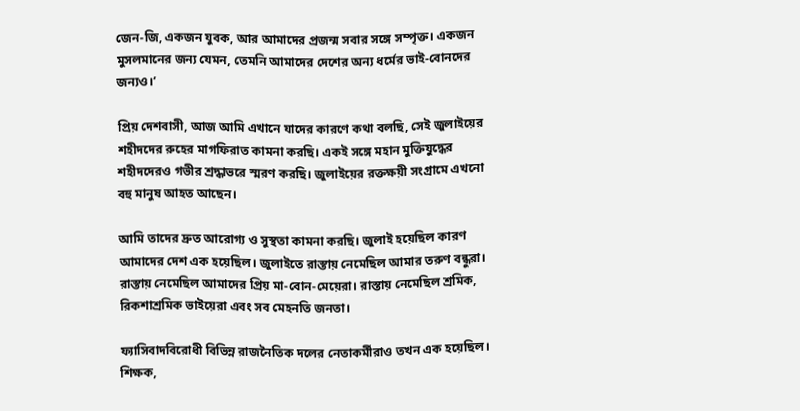জেন-জি, একজন যুবক, আর আমাদের প্রজন্ম সবার সঙ্গে সম্পৃক্ত। একজন মুসলমানের জন্য যেমন, তেমনি আমাদের দেশের অন্য ধর্মের ভাই-বোনদের জন্যও।’

প্রিয় দেশবাসী, আজ আমি এখানে যাদের কারণে কথা বলছি, সেই জুলাইয়ের শহীদদের রুহের মাগফিরাত কামনা করছি। একই সঙ্গে মহান মুক্তিযুদ্ধের শহীদদেরও গভীর শ্রদ্ধাভরে স্মরণ করছি। জুলাইয়ের রক্তক্ষয়ী সংগ্রামে এখনো বহু মানুষ আহত আছেন।

আমি তাদের দ্রুত আরোগ্য ও সুস্থতা কামনা করছি। জুলাই হয়েছিল কারণ আমাদের দেশ এক হয়েছিল। জুলাইতে রাস্তায় নেমেছিল আমার তরুণ বন্ধুরা। রাস্তায় নেমেছিল আমাদের প্রিয় মা-বোন-মেয়েরা। রাস্তায় নেমেছিল শ্রমিক, রিকশাশ্রমিক ভাইয়েরা এবং সব মেহনতি জনতা।

ফ্যাসিবাদবিরোধী বিভিন্ন রাজনৈতিক দলের নেতাকর্মীরাও তখন এক হয়েছিল। শিক্ষক,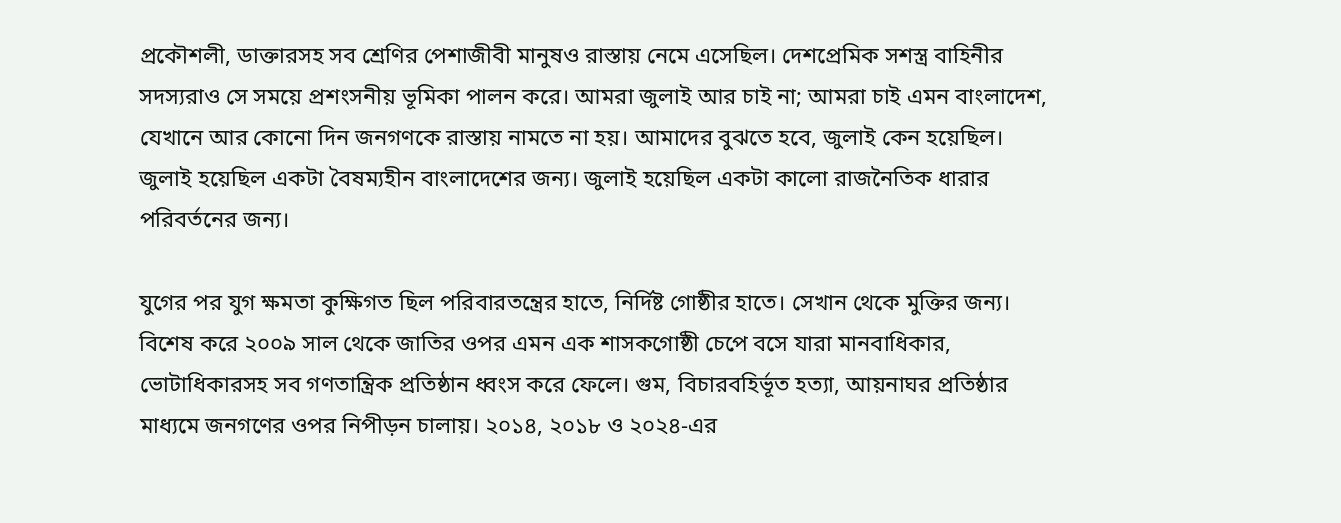প্রকৌশলী, ডাক্তারসহ সব শ্রেণির পেশাজীবী মানুষও রাস্তায় নেমে এসেছিল। দেশপ্রেমিক সশস্ত্র বাহিনীর সদস্যরাও সে সময়ে প্রশংসনীয় ভূমিকা পালন করে। আমরা জুলাই আর চাই না; আমরা চাই এমন বাংলাদেশ, যেখানে আর কোনো দিন জনগণকে রাস্তায় নামতে না হয়। আমাদের বুঝতে হবে, জুলাই কেন হয়েছিল। জুলাই হয়েছিল একটা বৈষম্যহীন বাংলাদেশের জন্য। জুলাই হয়েছিল একটা কালো রাজনৈতিক ধারার পরিবর্তনের জন্য।

যুগের পর যুগ ক্ষমতা কুক্ষিগত ছিল পরিবারতন্ত্রের হাতে, নির্দিষ্ট গোষ্ঠীর হাতে। সেখান থেকে মুক্তির জন্য। বিশেষ করে ২০০৯ সাল থেকে জাতির ওপর এমন এক শাসকগোষ্ঠী চেপে বসে যারা মানবাধিকার, ভোটাধিকারসহ সব গণতান্ত্রিক প্রতিষ্ঠান ধ্বংস করে ফেলে। গুম, বিচারবহির্ভূত হত্যা, আয়নাঘর প্রতিষ্ঠার মাধ্যমে জনগণের ওপর নিপীড়ন চালায়। ২০১৪, ২০১৮ ও ২০২৪-এর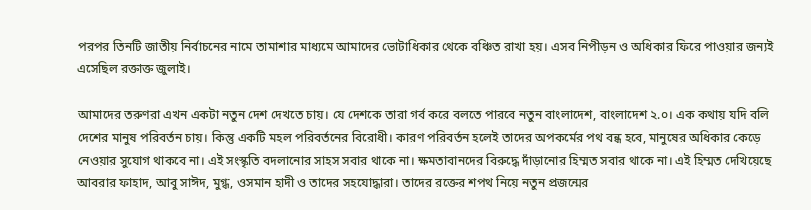পরপর তিনটি জাতীয় নির্বাচনের নামে তামাশার মাধ্যমে আমাদের ভোটাধিকার থেকে বঞ্চিত রাখা হয়। এসব নিপীড়ন ও অধিকার ফিরে পাওয়ার জন্যই এসেছিল রক্তাক্ত জুলাই।

আমাদের তরুণরা এখন একটা নতুন দেশ দেখতে চায়। যে দেশকে তারা গর্ব করে বলতে পারবে নতুন বাংলাদেশ, বাংলাদেশ ২.০। এক কথায় যদি বলি দেশের মানুষ পরিবর্তন চায়। কিন্তু একটি মহল পরিবর্তনের বিরোধী। কারণ পরিবর্তন হলেই তাদের অপকর্মের পথ বন্ধ হবে, মানুষের অধিকার কেড়ে নেওয়ার সুযোগ থাকবে না। এই সংস্কৃতি বদলানোর সাহস সবার থাকে না। ক্ষমতাবানদের বিরুদ্ধে দাঁড়ানোর হিম্মত সবার থাকে না। এই হিম্মত দেখিয়েছে আবরার ফাহাদ, আবু সাঈদ, মুগ্ধ, ওসমান হাদী ও তাদের সহযোদ্ধারা। তাদের রক্তের শপথ নিয়ে নতুন প্রজন্মের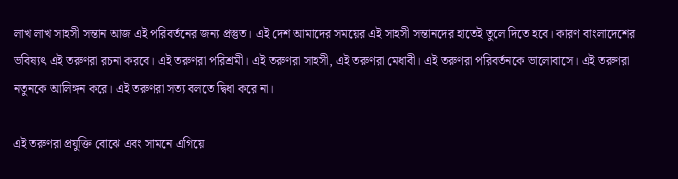লাখ লাখ সাহসী সন্তান আজ এই পরিবর্তনের জন্য প্রস্তুত। এই দেশ আমাদের সময়ের এই সাহসী সন্তানদের হাতেই তুলে দিতে হবে। কারণ বাংলাদেশের ভবিষ্যৎ এই তরুণরা রচনা করবে। এই তরুণরা পরিশ্রমী। এই তরুণরা সাহসী, এই তরুণরা মেধাবী। এই তরুণরা পরিবর্তনকে ভালোবাসে। এই তরুণরা নতুনকে আলিঙ্গন করে। এই তরুণরা সত্য বলতে দ্বিধা করে না।

এই তরুণরা প্রযুক্তি বোঝে এবং সামনে এগিয়ে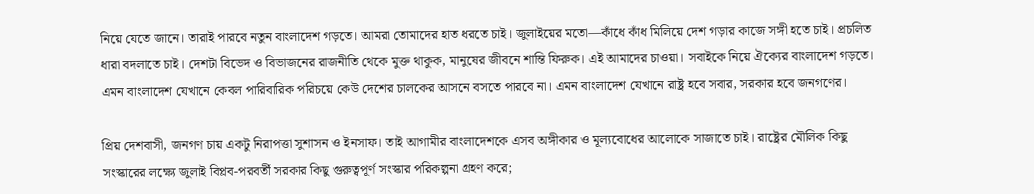নিয়ে যেতে জানে। তারাই পারবে নতুন বাংলাদেশ গড়তে। আমরা তোমাদের হাত ধরতে চাই। জুলাইয়ের মতো—কাঁধে কাঁধ মিলিয়ে দেশ গড়ার কাজে সঙ্গী হতে চাই। প্রচলিত ধারা বদলাতে চাই। দেশটা বিভেদ ও বিভাজনের রাজনীতি থেকে মুক্ত থাকুক, মানুষের জীবনে শান্তি ফিরুক। এই আমাদের চাওয়া। সবাইকে নিয়ে ঐক্যের বাংলাদেশ গড়তে। এমন বাংলাদেশ যেখানে কেবল পারিবারিক পরিচয়ে কেউ দেশের চালকের আসনে বসতে পারবে না। এমন বাংলাদেশ যেখানে রাষ্ট্র হবে সবার, সরকার হবে জনগণের।

প্রিয় দেশবাসী, জনগণ চায় একটু নিরাপত্তা সুশাসন ও ইনসাফ। তাই আগামীর বাংলাদেশকে এসব অঙ্গীকার ও মূল্যবোধের আলোকে সাজাতে চাই। রাষ্ট্রের মৌলিক কিছু সংস্কারের লক্ষ্যে জুলাই বিপ্লব-পরবর্তী সরকার কিছু গুরুত্বপূর্ণ সংস্কার পরিকল্পনা গ্রহণ করে;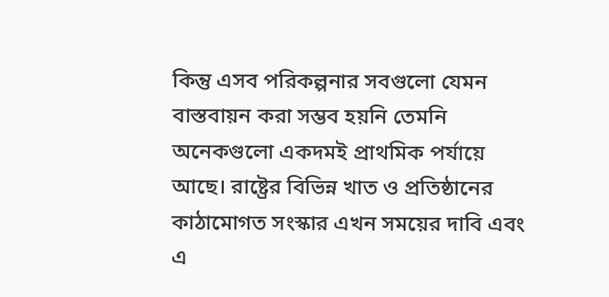কিন্তু এসব পরিকল্পনার সবগুলো যেমন বাস্তবায়ন করা সম্ভব হয়নি তেমনি অনেকগুলো একদমই প্রাথমিক পর্যায়ে আছে। রাষ্ট্রের বিভিন্ন খাত ও প্রতিষ্ঠানের কাঠামোগত সংস্কার এখন সময়ের দাবি এবং এ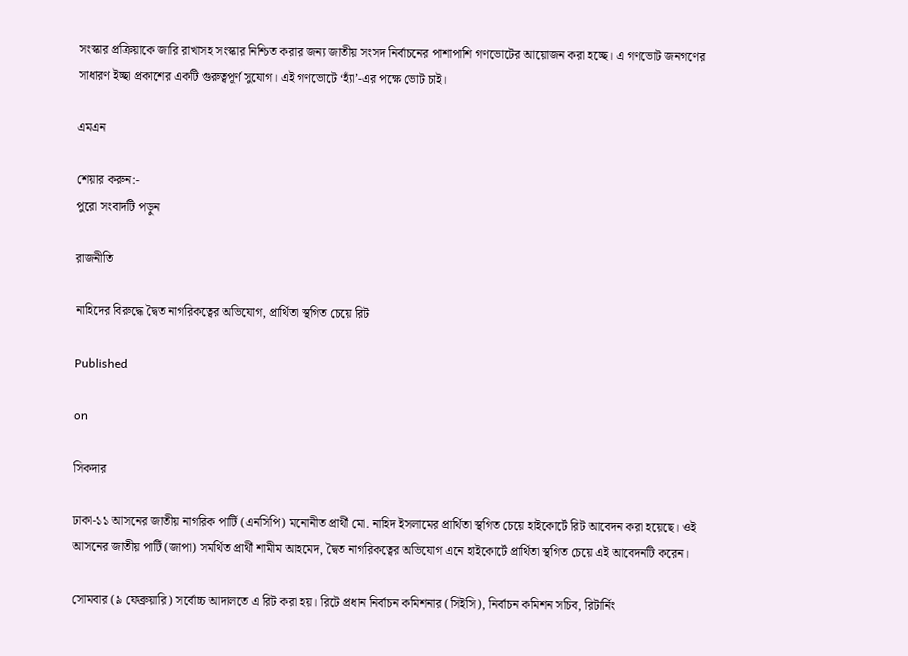সংস্কার প্রক্রিয়াকে জারি রাখাসহ সংস্কার নিশ্চিত করার জন্য জাতীয় সংসদ নির্বাচনের পাশাপাশি গণভোটের আয়োজন করা হচ্ছে। এ গণভোট জনগণের সাধারণ ইচ্ছা প্রকাশের একটি গুরুত্বপূর্ণ সুযোগ। এই গণভোটে ‘হ্যাঁ’-এর পক্ষে ভোট চাই।

এমএন

শেয়ার করুন:-
পুরো সংবাদটি পড়ুন

রাজনীতি

নাহিদের বিরুদ্ধে দ্বৈত নাগরিকত্বের অভিযোগ, প্রার্থিতা স্থগিত চেয়ে রিট

Published

on

সিকদার

ঢাকা-১১ আসনের জাতীয় নাগরিক পার্টি (এনসিপি) মনোনীত প্রার্থী মো. নাহিদ ইসলামের প্রার্থিতা স্থগিত চেয়ে হাইকোর্টে রিট আবেদন করা হয়েছে। ওই আসনের জাতীয় পার্টি (জাপা) সমর্থিত প্রার্থী শামীম আহমেদ, দ্বৈত নাগরিকত্বের অভিযোগ এনে হাইকোর্টে প্রার্থিতা স্থগিত চেয়ে এই আবেদনটি করেন।

সোমবার (৯ ফেব্রুয়ারি) সর্বোচ্চ আদালতে এ রিট করা হয়। রিটে প্রধান নির্বাচন কমিশনার (সিইসি), নির্বাচন কমিশন সচিব, রিটার্নিং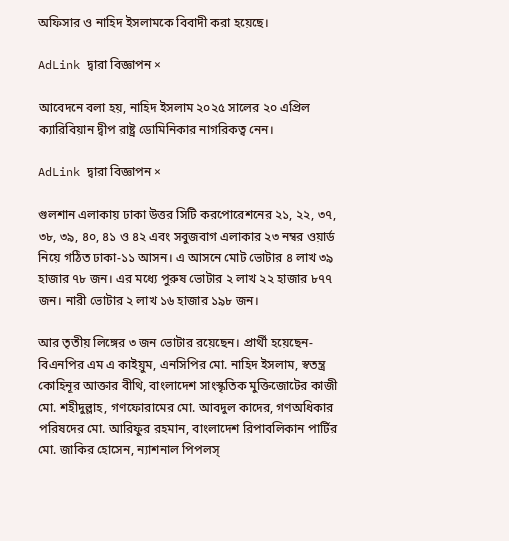অফিসার ও নাহিদ ইসলামকে বিবাদী করা হয়েছে।

AdLink দ্বারা বিজ্ঞাপন ×

আবেদনে বলা হয়, নাহিদ ইসলাম ২০২৫ সালের ২০ এপ্রিল ক্যারিবিয়ান দ্বীপ রাষ্ট্র ডোমিনিকার নাগরিকত্ব নেন।

AdLink দ্বারা বিজ্ঞাপন ×

গুলশান এলাকায় ঢাকা উত্তর সিটি করপোরেশনের ২১, ২২, ৩৭, ৩৮, ৩৯, ৪০, ৪১ ও ৪২ এবং সবুজবাগ এলাকার ২৩ নম্বর ওয়ার্ড নিয়ে গঠিত ঢাকা-১১ আসন। এ আসনে মোট ভোটার ৪ লাখ ৩৯ হাজার ৭৮ জন। এর মধ্যে পুরুষ ভোটার ২ লাখ ২২ হাজার ৮৭৭ জন। নারী ভোটার ২ লাখ ১৬ হাজার ১৯৮ জন।

আর তৃতীয় লিঙ্গের ৩ জন ভোটার রয়েছেন। প্রার্থী হয়েছেন- বিএনপির এম এ কাইয়ুম, এনসিপির মো. নাহিদ ইসলাম, স্বতন্ত্র কোহিনূর আক্তার বীথি, বাংলাদেশ সাংস্কৃতিক মুক্তিজোটের কাজী মো. শহীদুল্লাহ, গণফোরামের মো. আবদুল কাদের, গণঅধিকার পরিষদের মো. আরিফুর রহমান, বাংলাদেশ রিপাবলিকান পার্টির মো. জাকির হোসেন, ন্যাশনাল পিপলস্‌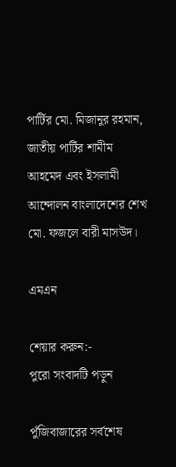পার্টির মো. মিজানুর রহমান, জাতীয় পার্টির শামীম আহমেদ এবং ইসলামী আন্দোলন বাংলাদেশের শেখ মো. ফজলে বারী মাসউদ।

এমএন

শেয়ার করুন:-
পুরো সংবাদটি পড়ুন

পুঁজিবাজারের সর্বশেষ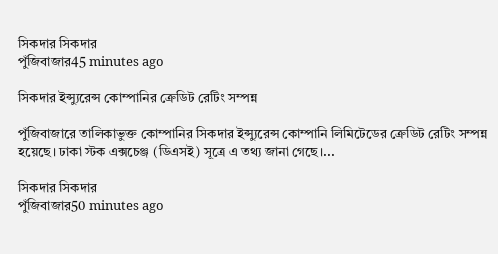সিকদার সিকদার
পুঁজিবাজার45 minutes ago

সিকদার ইন্স্যুরেন্স কোম্পানির ক্রেডিট রেটিং সম্পন্ন

পুঁজিবাজারে তালিকাভুক্ত কোম্পানির সিকদার ইন্স্যুরেন্স কোম্পানি লিমিটেডের ক্রেডিট রেটিং সম্পন্ন হয়েছে। ঢাকা স্টক এক্সচেঞ্জ (ডিএসই) সূত্রে এ তথ্য জানা গেছে।...

সিকদার সিকদার
পুঁজিবাজার50 minutes ago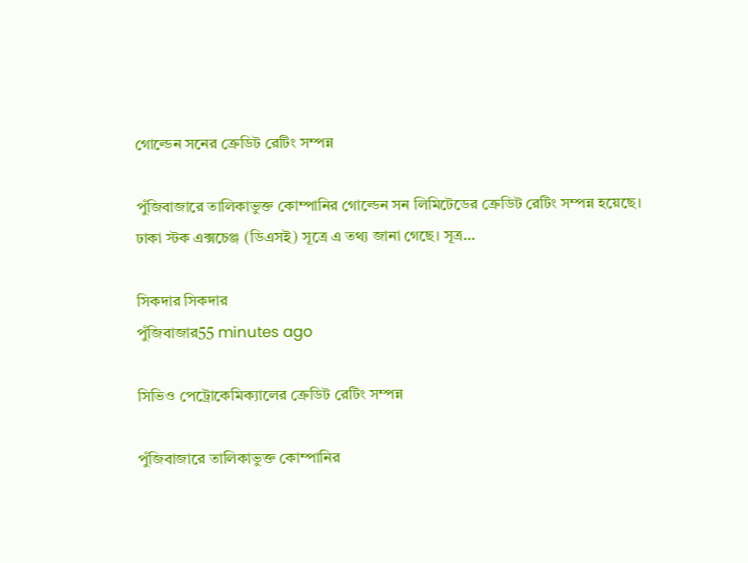গোল্ডেন সনের ক্রেডিট রেটিং সম্পন্ন

পুঁজিবাজারে তালিকাভুক্ত কোম্পানির গোল্ডেন সন লিমিটেডের ক্রেডিট রেটিং সম্পন্ন হয়েছে। ঢাকা স্টক এক্সচেঞ্জ (ডিএসই) সূত্রে এ তথ্য জানা গেছে। সূত্র...

সিকদার সিকদার
পুঁজিবাজার55 minutes ago

সিভিও পেট্রোকেমিক্যালের ক্রেডিট রেটিং সম্পন্ন

পুঁজিবাজারে তালিকাভুক্ত কোম্পানির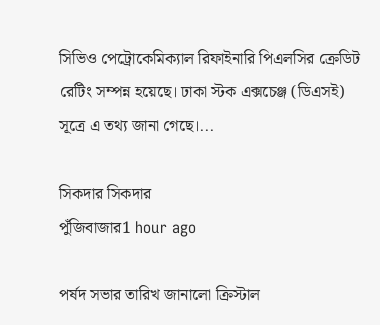সিভিও পেট্রোকেমিক্যাল রিফাইনারি পিএলসির ক্রেডিট রেটিং সম্পন্ন হয়েছে। ঢাকা স্টক এক্সচেঞ্জ (ডিএসই) সূত্রে এ তথ্য জানা গেছে।...

সিকদার সিকদার
পুঁজিবাজার1 hour ago

পর্ষদ সভার তারিখ জানালো ক্রিস্টাল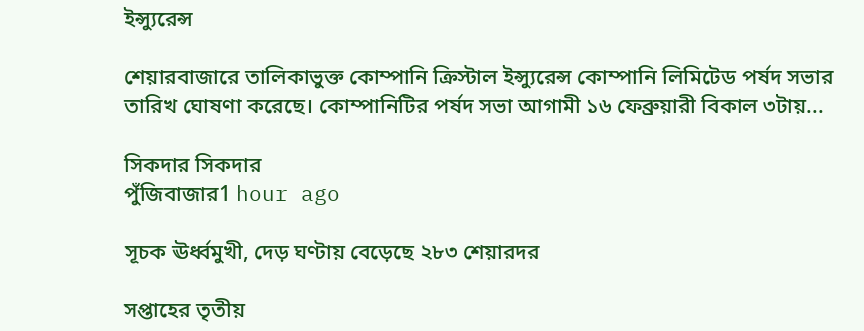ইন্স্যুরেন্স

শেয়ারবাজারে তালিকাভুক্ত কোম্পানি ক্রিস্টাল ইন্স্যুরেন্স কোম্পানি লিমিটেড পর্ষদ সভার তারিখ ঘোষণা করেছে। কোম্পানিটির পর্ষদ সভা আগামী ১৬ ফেব্রুয়ারী বিকাল ৩টায়...

সিকদার সিকদার
পুঁজিবাজার1 hour ago

সূচক ঊর্ধ্বমুখী, দেড় ঘণ্টায় বেড়েছে ২৮৩ শেয়ারদর

সপ্তাহের তৃতীয়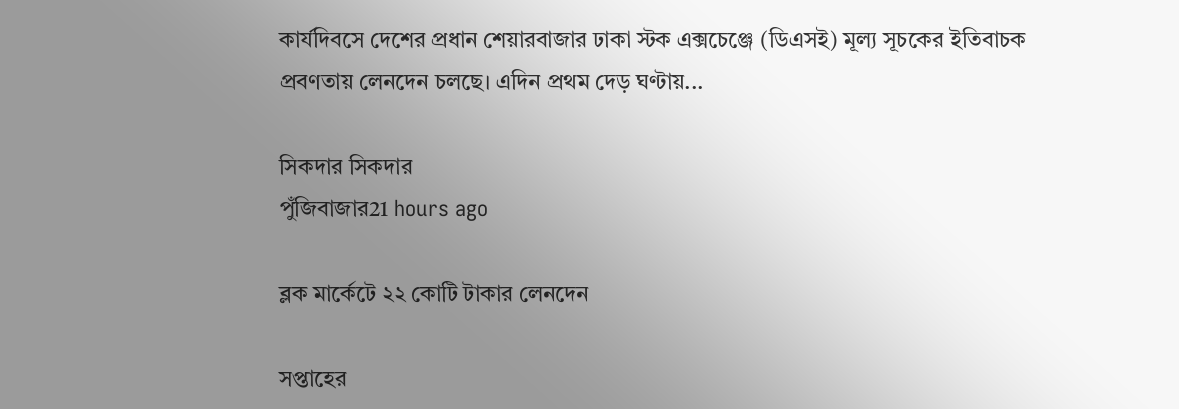কার্যদিবসে দেশের প্রধান শেয়ারবাজার ঢাকা স্টক এক্সচেঞ্জে (ডিএসই) মূল্য সূচকের ইতিবাচক প্রবণতায় লেনদেন চলছে। এদিন প্রথম দেড় ঘণ্টায়...

সিকদার সিকদার
পুঁজিবাজার21 hours ago

ব্লক মার্কেটে ২২ কোটি টাকার লেনদেন

সপ্তাহের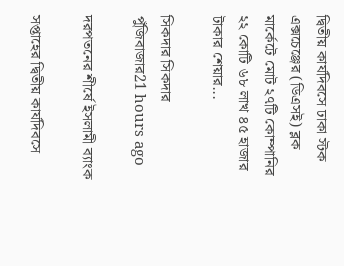দ্বিতীয় কার্যদিবসে ঢাকা স্টক এক্সচেঞ্জের (ডিএসই) ব্লক মার্কেটে মোট ২৭টি কোম্পানির ২২ কোটি ৬৮ লাখ ৪৫ হাজার টাকার শেয়ার...

সিকদার সিকদার
পুঁজিবাজার21 hours ago

দরপতনের শীর্ষে ইসলামী ব্যাংক

সপ্তাহের দ্বিতীয় কার্যদিবসে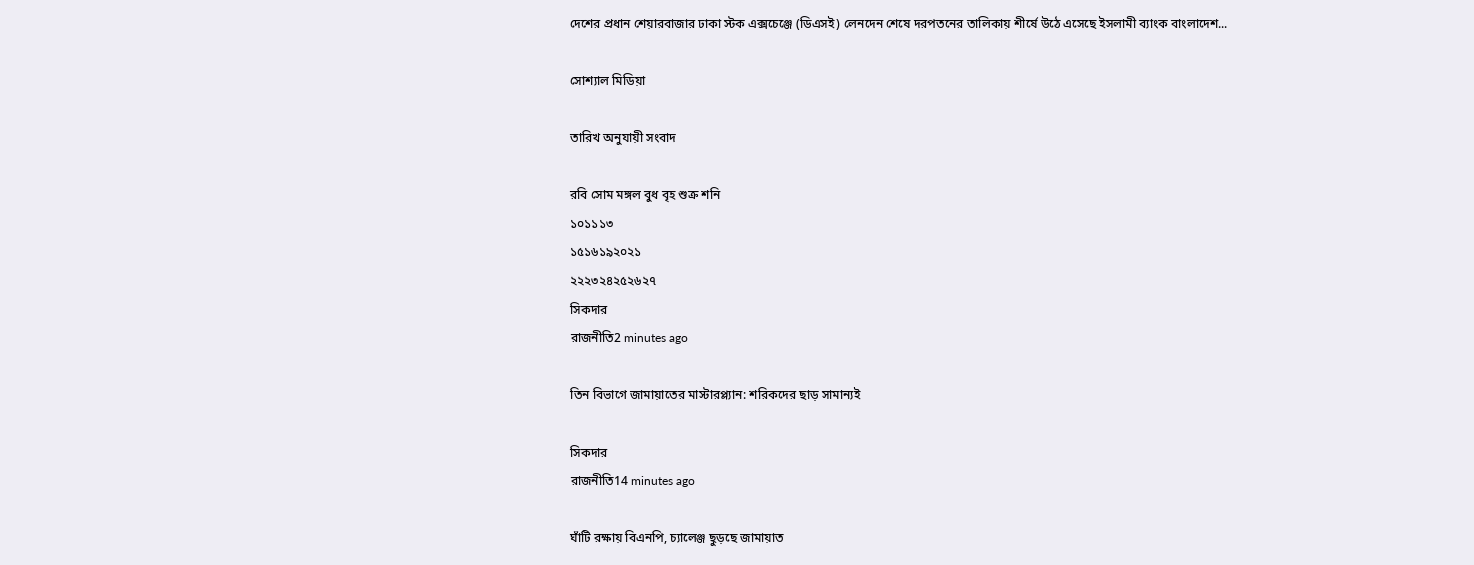দেশের প্রধান শেয়ারবাজার ঢাকা স্টক এক্সচেঞ্জে (ডিএসই) লেনদেন শেষে দরপতনের তালিকায় শীর্ষে উঠে এসেছে ইসলামী ব্যাংক বাংলাদেশ...

সোশ্যাল মিডিয়া

তারিখ অনুযায়ী সংবাদ

রবি সোম মঙ্গল বুধ বৃহ শুক্র শনি
১০১১১৩
১৫১৬১৯২০২১
২২২৩২৪২৫২৬২৭
সিকদার
রাজনীতি2 minutes ago

তিন বিভাগে জামায়াতের মাস্টারপ্ল্যান: শরিকদের ছাড় সামান্যই

সিকদার
রাজনীতি14 minutes ago

ঘাঁটি রক্ষায় বিএনপি, চ্যালেঞ্জ ছুড়ছে জামায়াত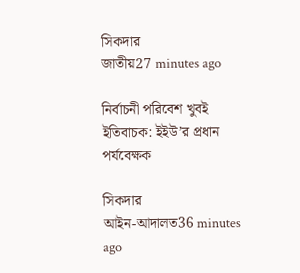সিকদার
জাতীয়27 minutes ago

নির্বাচনী পরিবেশ খুবই ইতিবাচক: ইইউ’র প্রধান পর্যবেক্ষক

সিকদার
আইন-আদালত36 minutes ago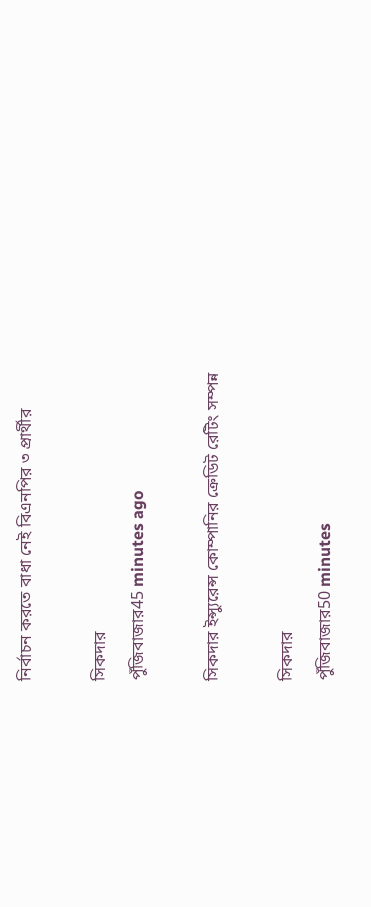নির্বাচন করতে বাধা নেই বিএনপির ৩ প্রার্থীর

সিকদার
পুঁজিবাজার45 minutes ago

সিকদার ইন্স্যুরেন্স কোম্পানির ক্রেডিট রেটিং সম্পন্ন

সিকদার
পুঁজিবাজার50 minutes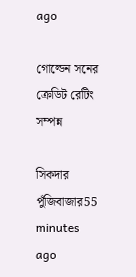ago

গোল্ডেন সনের ক্রেডিট রেটিং সম্পন্ন

সিকদার
পুঁজিবাজার55 minutes ago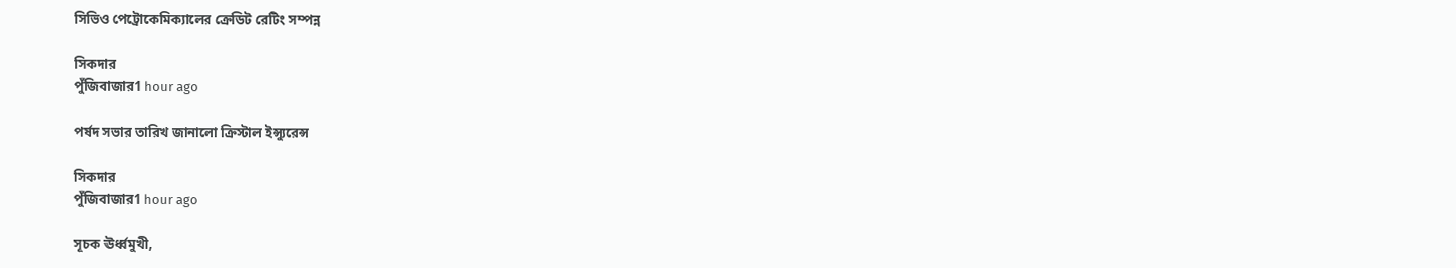সিভিও পেট্রোকেমিক্যালের ক্রেডিট রেটিং সম্পন্ন

সিকদার
পুঁজিবাজার1 hour ago

পর্ষদ সভার তারিখ জানালো ক্রিস্টাল ইন্স্যুরেন্স

সিকদার
পুঁজিবাজার1 hour ago

সূচক ঊর্ধ্বমুখী,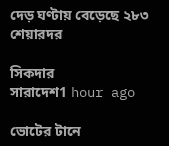দেড় ঘণ্টায় বেড়েছে ২৮৩ শেয়ারদর

সিকদার
সারাদেশ1 hour ago

ভোটের টানে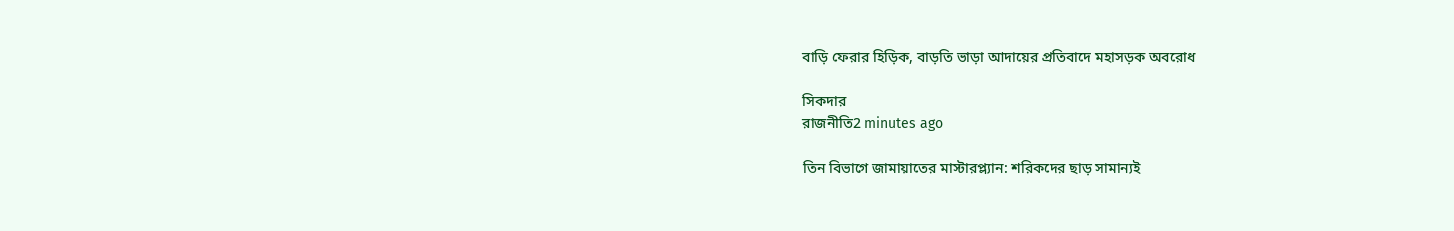বাড়ি ফেরার হিড়িক, বাড়তি ভাড়া আদায়ের প্রতিবাদে মহাসড়ক অবরোধ

সিকদার
রাজনীতি2 minutes ago

তিন বিভাগে জামায়াতের মাস্টারপ্ল্যান: শরিকদের ছাড় সামান্যই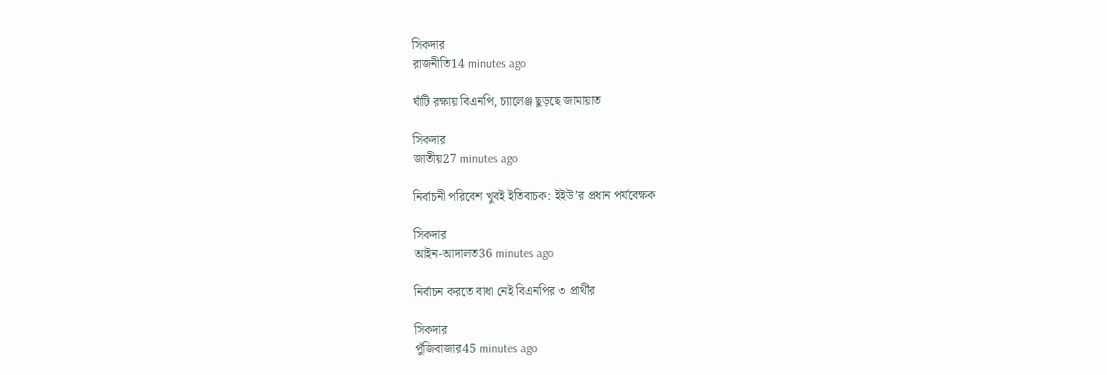সিকদার
রাজনীতি14 minutes ago

ঘাঁটি রক্ষায় বিএনপি, চ্যালেঞ্জ ছুড়ছে জামায়াত

সিকদার
জাতীয়27 minutes ago

নির্বাচনী পরিবেশ খুবই ইতিবাচক: ইইউ’র প্রধান পর্যবেক্ষক

সিকদার
আইন-আদালত36 minutes ago

নির্বাচন করতে বাধা নেই বিএনপির ৩ প্রার্থীর

সিকদার
পুঁজিবাজার45 minutes ago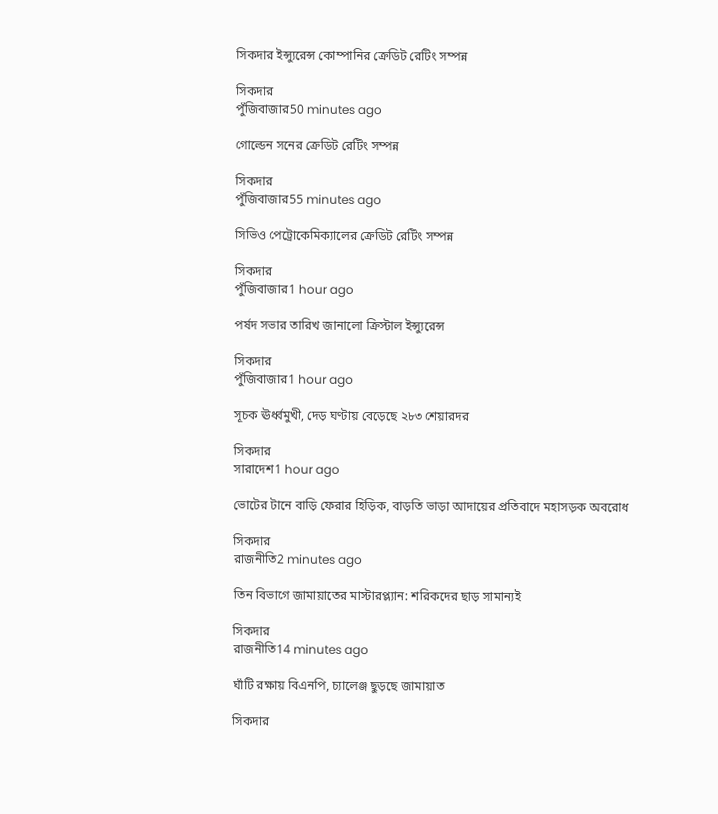সিকদার ইন্স্যুরেন্স কোম্পানির ক্রেডিট রেটিং সম্পন্ন

সিকদার
পুঁজিবাজার50 minutes ago

গোল্ডেন সনের ক্রেডিট রেটিং সম্পন্ন

সিকদার
পুঁজিবাজার55 minutes ago

সিভিও পেট্রোকেমিক্যালের ক্রেডিট রেটিং সম্পন্ন

সিকদার
পুঁজিবাজার1 hour ago

পর্ষদ সভার তারিখ জানালো ক্রিস্টাল ইন্স্যুরেন্স

সিকদার
পুঁজিবাজার1 hour ago

সূচক ঊর্ধ্বমুখী, দেড় ঘণ্টায় বেড়েছে ২৮৩ শেয়ারদর

সিকদার
সারাদেশ1 hour ago

ভোটের টানে বাড়ি ফেরার হিড়িক, বাড়তি ভাড়া আদায়ের প্রতিবাদে মহাসড়ক অবরোধ

সিকদার
রাজনীতি2 minutes ago

তিন বিভাগে জামায়াতের মাস্টারপ্ল্যান: শরিকদের ছাড় সামান্যই

সিকদার
রাজনীতি14 minutes ago

ঘাঁটি রক্ষায় বিএনপি, চ্যালেঞ্জ ছুড়ছে জামায়াত

সিকদার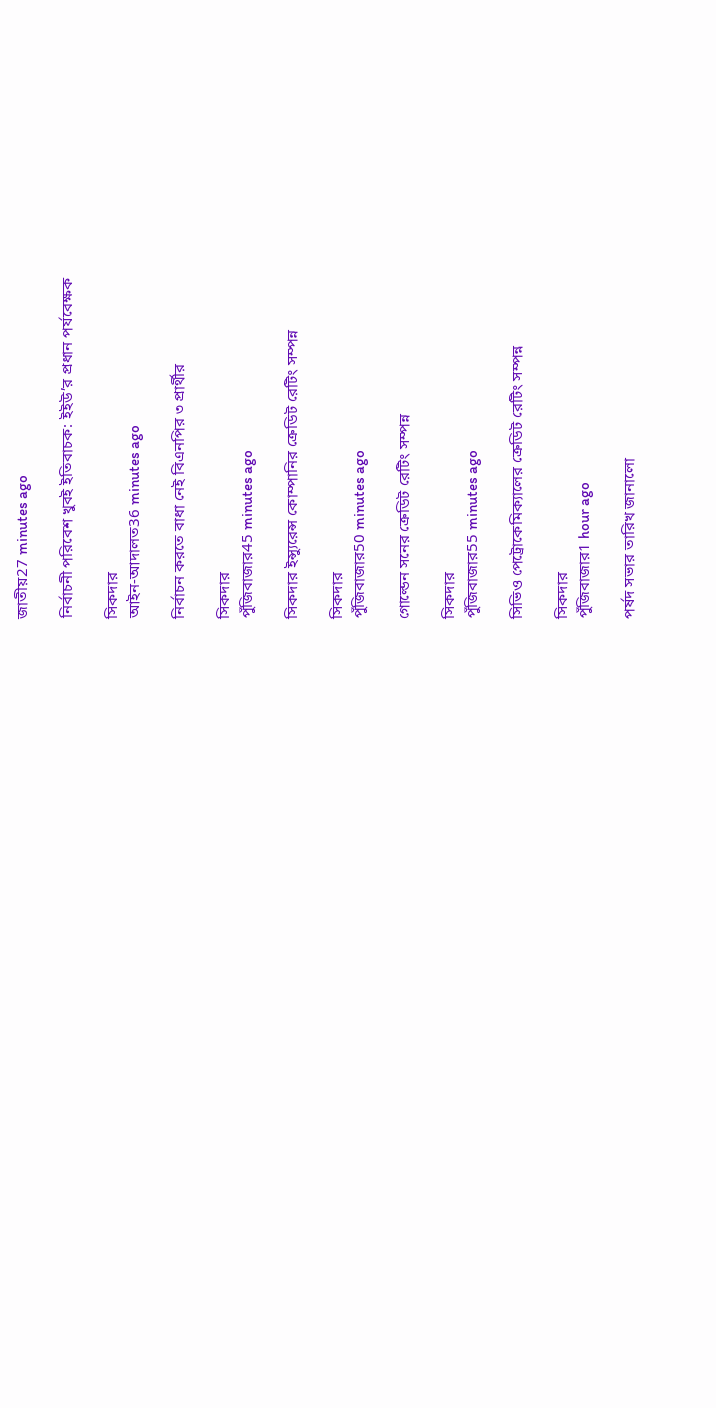জাতীয়27 minutes ago

নির্বাচনী পরিবেশ খুবই ইতিবাচক: ইইউ’র প্রধান পর্যবেক্ষক

সিকদার
আইন-আদালত36 minutes ago

নির্বাচন করতে বাধা নেই বিএনপির ৩ প্রার্থীর

সিকদার
পুঁজিবাজার45 minutes ago

সিকদার ইন্স্যুরেন্স কোম্পানির ক্রেডিট রেটিং সম্পন্ন

সিকদার
পুঁজিবাজার50 minutes ago

গোল্ডেন সনের ক্রেডিট রেটিং সম্পন্ন

সিকদার
পুঁজিবাজার55 minutes ago

সিভিও পেট্রোকেমিক্যালের ক্রেডিট রেটিং সম্পন্ন

সিকদার
পুঁজিবাজার1 hour ago

পর্ষদ সভার তারিখ জানালো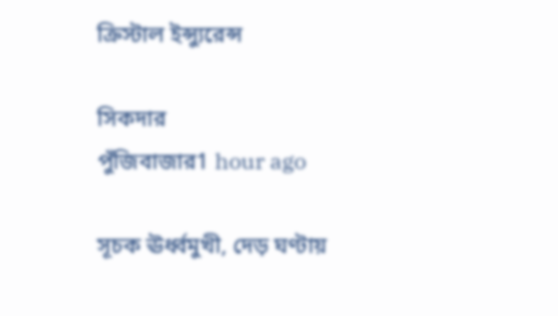ক্রিস্টাল ইন্স্যুরেন্স

সিকদার
পুঁজিবাজার1 hour ago

সূচক ঊর্ধ্বমুখী, দেড় ঘণ্টায়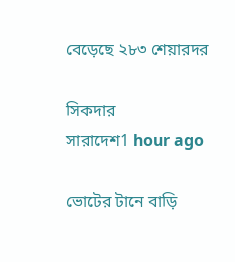বেড়েছে ২৮৩ শেয়ারদর

সিকদার
সারাদেশ1 hour ago

ভোটের টানে বাড়ি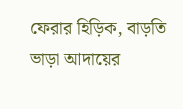ফেরার হিড়িক, বাড়তি ভাড়া আদায়ের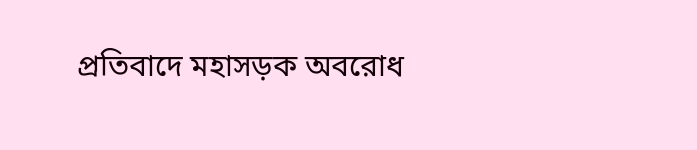প্রতিবাদে মহাসড়ক অবরোধ